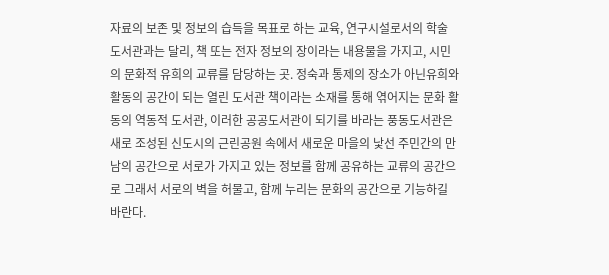자료의 보존 및 정보의 습득을 목표로 하는 교육, 연구시설로서의 학술 도서관과는 달리, 책 또는 전자 정보의 장이라는 내용물을 가지고, 시민의 문화적 유희의 교류를 담당하는 곳. 정숙과 통제의 장소가 아닌유희와 활동의 공간이 되는 열린 도서관 책이라는 소재를 통해 엮어지는 문화 활동의 역동적 도서관, 이러한 공공도서관이 되기를 바라는 풍동도서관은 새로 조성된 신도시의 근린공원 속에서 새로운 마을의 낯선 주민간의 만남의 공간으로 서로가 가지고 있는 정보를 함께 공유하는 교류의 공간으로 그래서 서로의 벽을 허물고, 함께 누리는 문화의 공간으로 기능하길 바란다.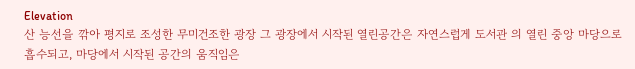Elevation
산 능선을 깎아 평지로 조성한 무미건조한 광장 그 광장에서 시작된 열린공간은 자연스럽게 도서관 의 열린 중앙 마당으로 흡수되고, 마당에서 시작된 공간의 움직임은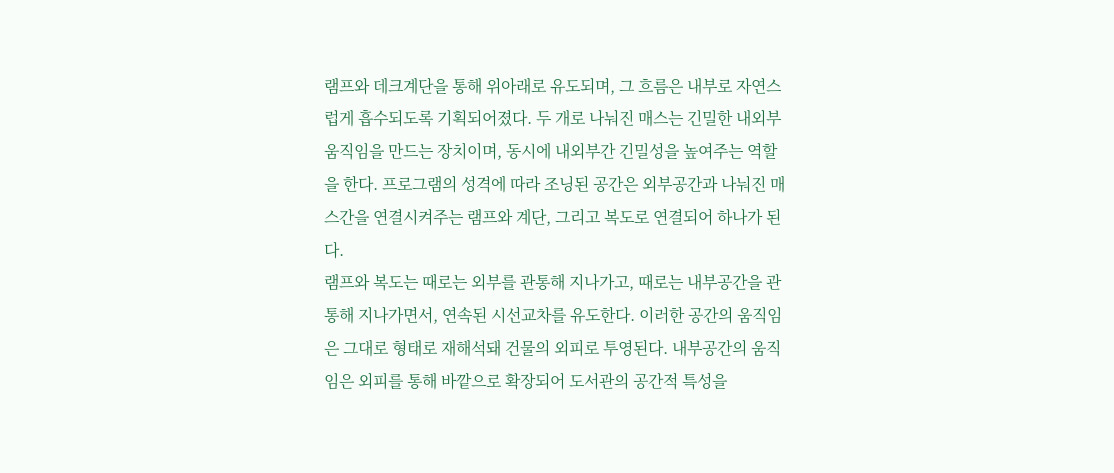램프와 데크계단을 통해 위아래로 유도되며, 그 흐름은 내부로 자연스럽게 흡수되도록 기획되어졌다. 두 개로 나눠진 매스는 긴밀한 내외부 움직임을 만드는 장치이며, 동시에 내외부간 긴밀성을 높여주는 역할을 한다. 프로그램의 성격에 따라 조닝된 공간은 외부공간과 나눠진 매스간을 연결시켜주는 램프와 계단, 그리고 복도로 연결되어 하나가 된다.
램프와 복도는 때로는 외부를 관통해 지나가고, 때로는 내부공간을 관통해 지나가면서, 연속된 시선교차를 유도한다. 이러한 공간의 움직임은 그대로 형태로 재해석돼 건물의 외피로 투영된다. 내부공간의 움직임은 외피를 통해 바깥으로 확장되어 도서관의 공간적 특성을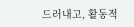드러내고, 활동적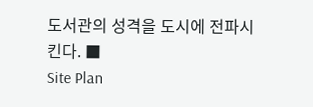도서관의 성격을 도시에 전파시킨다. ■
Site Plan